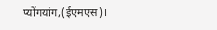प्योंगयांग,(ईएमएस)।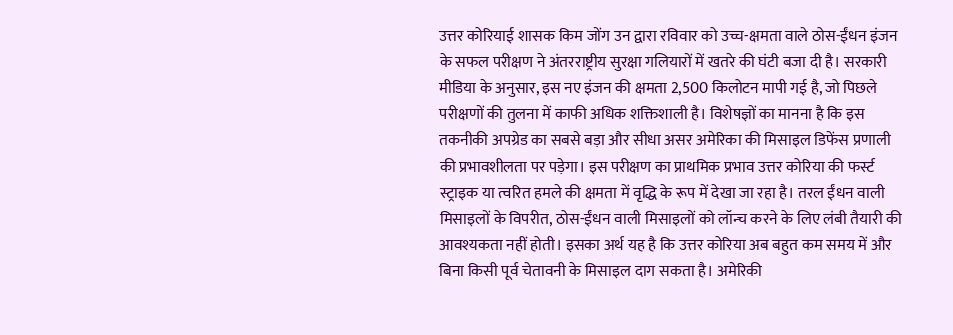उत्तर कोरियाई शासक किम जोंग उन द्वारा रविवार को उच्च-क्षमता वाले ठोस-ईंधन इंजन के सफल परीक्षण ने अंतरराष्ट्रीय सुरक्षा गलियारों में खतरे की घंटी बजा दी है। सरकारी मीडिया के अनुसार, इस नए इंजन की क्षमता 2,500 किलोटन मापी गई है, जो पिछले परीक्षणों की तुलना में काफी अधिक शक्तिशाली है। विशेषज्ञों का मानना है कि इस तकनीकी अपग्रेड का सबसे बड़ा और सीधा असर अमेरिका की मिसाइल डिफेंस प्रणाली की प्रभावशीलता पर पड़ेगा। इस परीक्षण का प्राथमिक प्रभाव उत्तर कोरिया की फर्स्ट स्ट्राइक या त्वरित हमले की क्षमता में वृद्धि के रूप में देखा जा रहा है। तरल ईंधन वाली मिसाइलों के विपरीत, ठोस-ईंधन वाली मिसाइलों को लॉन्च करने के लिए लंबी तैयारी की आवश्यकता नहीं होती। इसका अर्थ यह है कि उत्तर कोरिया अब बहुत कम समय में और बिना किसी पूर्व चेतावनी के मिसाइल दाग सकता है। अमेरिकी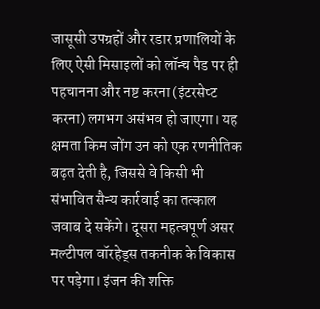जासूसी उपग्रहों और रडार प्रणालियों के लिए ऐसी मिसाइलों को लॉन्च पैड पर ही पहचानना और नष्ट करना (इंटरसेप्ट करना) लगभग असंभव हो जाएगा। यह क्षमता किम जोंग उन को एक रणनीतिक बढ़त देती है, जिससे वे किसी भी संभावित सैन्य कार्रवाई का तत्काल जवाब दे सकेंगे। दूसरा महत्वपूर्ण असर मल्टीपल वॉरहेड्स तकनीक के विकास पर पड़ेगा। इंजन की शक्ति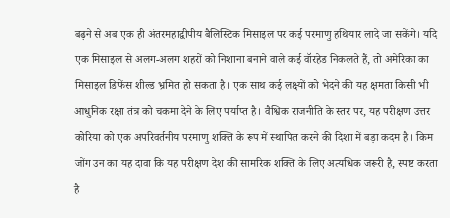बढ़ने से अब एक ही अंतरमहाद्वीपीय बैलिस्टिक मिसाइल पर कई परमाणु हथियार लादे जा सकेंगे। यदि एक मिसाइल से अलग-अलग शहरों को निशाना बनाने वाले कई वॉरहेड निकलते हैं, तो अमेरिका का मिसाइल डिफेंस शील्ड भ्रमित हो सकता है। एक साथ कई लक्ष्यों को भेदने की यह क्षमता किसी भी आधुनिक रक्षा तंत्र को चकमा देने के लिए पर्याप्त है। वैश्विक राजनीति के स्तर पर, यह परीक्षण उत्तर कोरिया को एक अपरिवर्तनीय परमाणु शक्ति के रूप में स्थापित करने की दिशा में बड़ा कदम है। किम जोंग उन का यह दावा कि यह परीक्षण देश की सामरिक शक्ति के लिए अत्यधिक जरूरी है, स्पष्ट करता है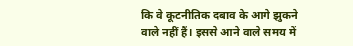कि वे कूटनीतिक दबाव के आगे झुकने वाले नहीं हैं। इससे आने वाले समय में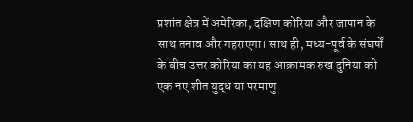प्रशांत क्षेत्र में अमेरिका, दक्षिण कोरिया और जापान के साथ तनाव और गहराएगा। साथ ही, मध्य-पूर्व के संघर्षों के बीच उत्तर कोरिया का यह आक्रामक रुख दुनिया को एक नए शीत युद्ध या परमाणु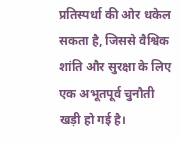प्रतिस्पर्धा की ओर धकेल सकता है, जिससे वैश्विक शांति और सुरक्षा के लिए एक अभूतपूर्व चुनौती खड़ी हो गई है।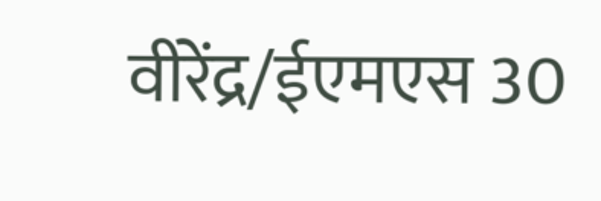वीरेंद्र/ईएमएस 30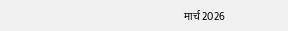मार्च 2026